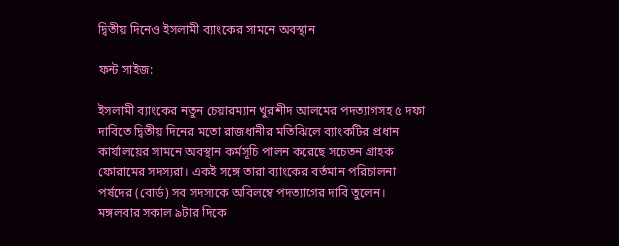দ্বিতীয় দিনেও ইসলামী ব্যাংকের সামনে অবস্থান

ফন্ট সাইজ:

ইসলামী ব্যাংকের নতুন চেয়ারম্যান খুরশীদ আলমের পদত্যাগসহ ৫ দফা দাবিতে দ্বিতীয় দিনের মতো রাজধানীর মতিঝিলে ব্যাংকটির প্রধান কার্যালয়ের সামনে অবস্থান কর্মসূচি পালন করেছে সচেতন গ্রাহক ফোরামের সদস্যরা। একই সঙ্গে তারা ব্যাংকের বর্তমান পরিচালনা পর্ষদের (বোর্ড) সব সদস্যকে অবিলম্বে পদত্যাগের দাবি তুলেন। মঙ্গলবার সকাল ৯টার দিকে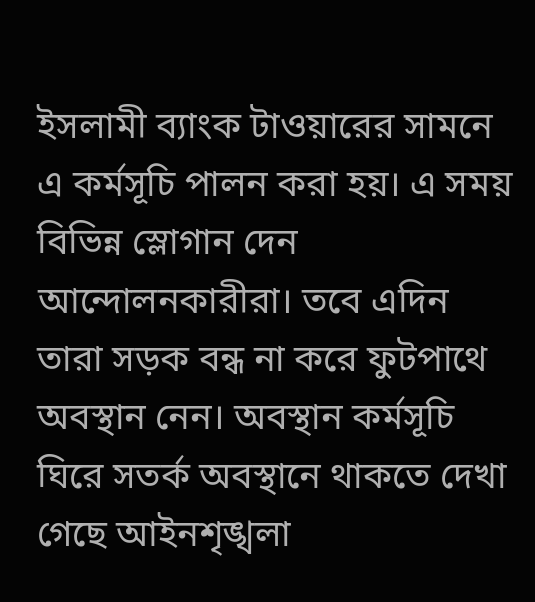ইসলামী ব্যাংক টাওয়ারের সামনে এ কর্মসূচি পালন করা হয়। এ সময় বিভিন্ন স্লোগান দেন আন্দোলনকারীরা। তবে এদিন তারা সড়ক বন্ধ না করে ফুটপাথে অবস্থান নেন। অবস্থান কর্মসূচি ঘিরে সতর্ক অবস্থানে থাকতে দেখা গেছে আইনশৃঙ্খলা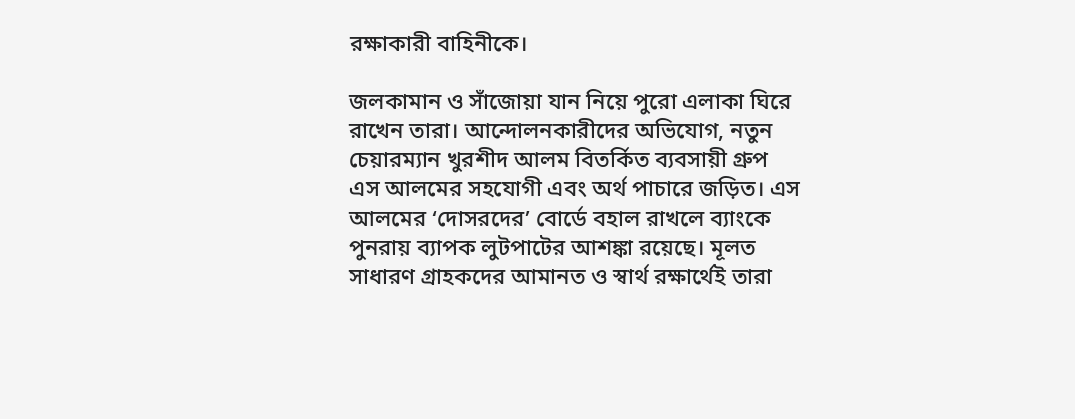রক্ষাকারী বাহিনীকে।

জলকামান ও সাঁজোয়া যান নিয়ে পুরো এলাকা ঘিরে রাখেন তারা। আন্দোলনকারীদের অভিযোগ, নতুন চেয়ারম্যান খুরশীদ আলম বিতর্কিত ব্যবসায়ী গ্রুপ এস আলমের সহযোগী এবং অর্থ পাচারে জড়িত। এস আলমের ‘দোসরদের’ বোর্ডে বহাল রাখলে ব্যাংকে পুনরায় ব্যাপক লুটপাটের আশঙ্কা রয়েছে। মূলত সাধারণ গ্রাহকদের আমানত ও স্বার্থ রক্ষার্থেই তারা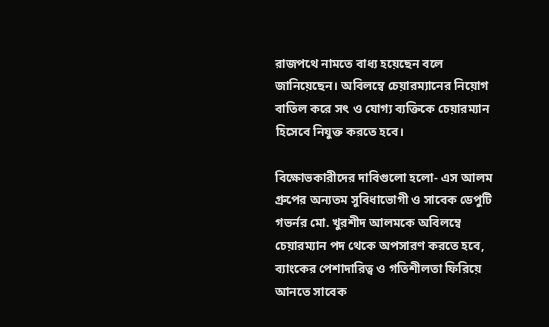রাজপথে নামতে বাধ্য হয়েছেন বলে জানিয়েছেন। অবিলম্বে চেয়ারম্যানের নিয়োগ বাতিল করে সৎ ও যোগ্য ব্যক্তিকে চেয়ারম্যান হিসেবে নিযুক্ত করতে হবে।

বিক্ষোভকারীদের দাবিগুলো হলো- এস আলম গ্রুপের অন্যতম সুবিধাভোগী ও সাবেক ডেপুটি গভর্নর মো. খুরশীদ আলমকে অবিলম্বে চেয়ারম্যান পদ থেকে অপসারণ করতে হবে, ব্যাংকের পেশাদারিত্ব ও গতিশীলতা ফিরিয়ে আনতে সাবেক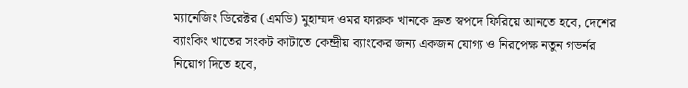ম্যানেজিং ডিরেক্টর (এমডি) মুহাম্মদ ওমর ফারুক খানকে দ্রুত স্বপদে ফিরিয়ে আনতে হবে, দেশের ব্যাংকিং খাতের সংকট কাটাতে কেন্দ্রীয় ব্যাংকের জন্য একজন যোগ্য ও নিরপেক্ষ নতুন গভর্নর নিয়োগ দিতে হবে,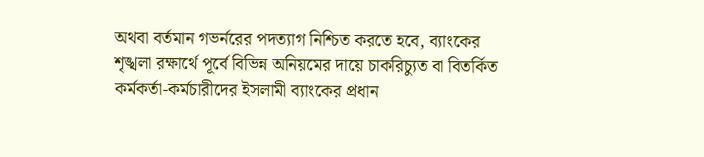অথবা বর্তমান গভর্নরের পদত্যাগ নিশ্চিত করতে হবে, ব্যাংকের শৃঙ্খলা রক্ষার্থে পূর্বে বিভিন্ন অনিয়মের দায়ে চাকরিচ্যুত বা বিতর্কিত কর্মকর্তা-কর্মচারীদের ইসলামী ব্যাংকের প্রধান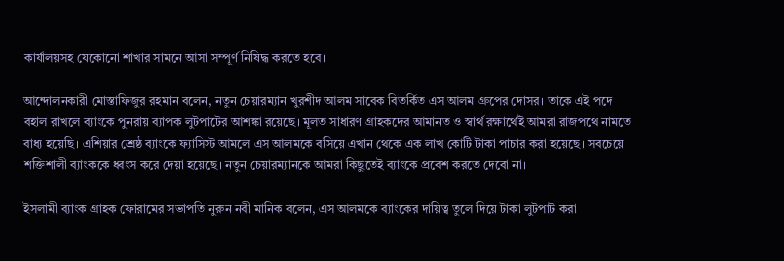কার্যালয়সহ যেকোনো শাখার সামনে আসা সম্পূর্ণ নিষিদ্ধ করতে হবে।

আন্দোলনকারী মোস্তাফিজুর রহমান বলেন, নতুন চেয়ারম্যান খুরশীদ আলম সাবেক বিতর্কিত এস আলম গ্রুপের দোসর। তাকে এই পদে বহাল রাখলে ব্যাংকে পুনরায় ব্যাপক লুটপাটের আশঙ্কা রয়েছে। মূলত সাধারণ গ্রাহকদের আমানত ও স্বার্থ রক্ষার্থেই আমরা রাজপথে নামতে বাধ্য হয়েছি। এশিয়ার শ্রেষ্ঠ ব্যাংকে ফ্যাসিস্ট আমলে এস আলমকে বসিয়ে এখান থেকে এক লাখ কোটি টাকা পাচার করা হয়েছে। সবচেয়ে শক্তিশালী ব্যাংককে ধ্বংস করে দেয়া হয়েছে। নতুন চেয়ারম্যানকে আমরা কিছুতেই ব্যাংকে প্রবেশ করতে দেবো না।

ইসলামী ব্যাংক গ্রাহক ফোরামের সভাপতি নুরুন নবী মানিক বলেন, এস আলমকে ব্যাংকের দায়িত্ব তুলে দিয়ে টাকা লুটপাট করা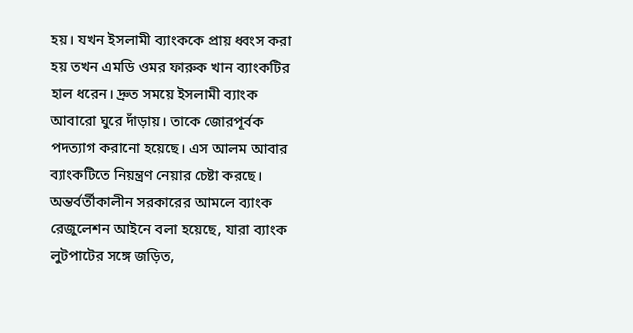হয়। যখন ইসলামী ব্যাংককে প্রায় ধ্বংস করা হয় তখন এমডি ওমর ফারুক খান ব্যাংকটির হাল ধরেন। দ্রুত সময়ে ইসলামী ব্যাংক আবারো ঘুরে দাঁড়ায়। তাকে জোরপূর্বক পদত্যাগ করানো হয়েছে। এস আলম আবার ব্যাংকটিতে নিয়ন্ত্রণ নেয়ার চেষ্টা করছে। অন্তর্বর্তীকালীন সরকারের আমলে ব্যাংক রেজুলেশন আইনে বলা হয়েছে, যারা ব্যাংক লুটপাটের সঙ্গে জড়িত,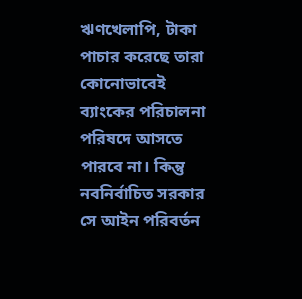ঋণখেলাপি, টাকা পাচার করেছে তারা কোনোভাবেই ব্যাংকের পরিচালনা পরিষদে আসতে পারবে না। কিন্তু নবনির্বাচিত সরকার সে আইন পরিবর্তন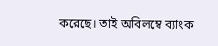করেছে। তাই অবিলম্বে ব্যাংক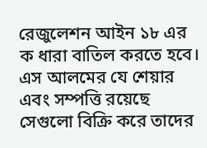রেজুলেশন আইন ১৮ এর ক ধারা বাতিল করতে হবে। এস আলমের যে শেয়ার এবং সম্পত্তি রয়েছে সেগুলো বিক্রি করে তাদের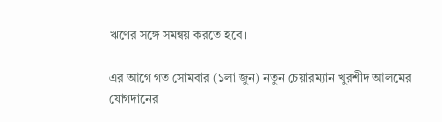ঋণের সঙ্গে সমন্বয় করতে হবে।

এর আগে গত সোমবার (১লা জুন) নতুন চেয়ারম্যান খুরশীদ আলমের যোগদানের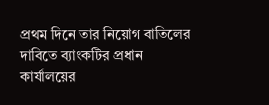প্রথম দিনে তার নিয়োগ বাতিলের দাবিতে ব্যাংকটির প্রধান কার্যালয়ের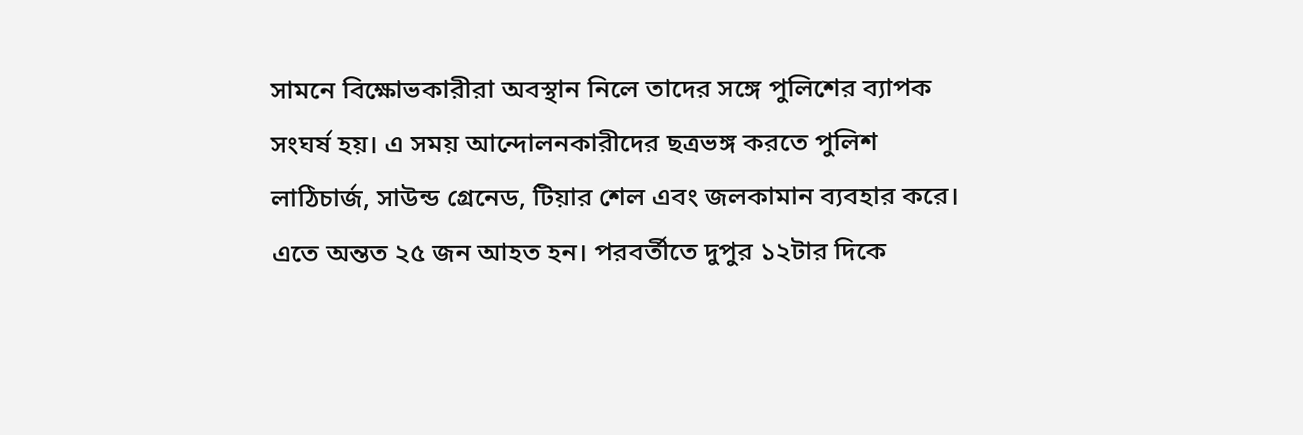সামনে বিক্ষোভকারীরা অবস্থান নিলে তাদের সঙ্গে পুলিশের ব্যাপক সংঘর্ষ হয়। এ সময় আন্দোলনকারীদের ছত্রভঙ্গ করতে পুলিশ লাঠিচার্জ, সাউন্ড গ্রেনেড, টিয়ার শেল এবং জলকামান ব্যবহার করে। এতে অন্তত ২৫ জন আহত হন। পরবর্তীতে দুপুর ১২টার দিকে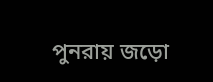পুনরায় জড়ো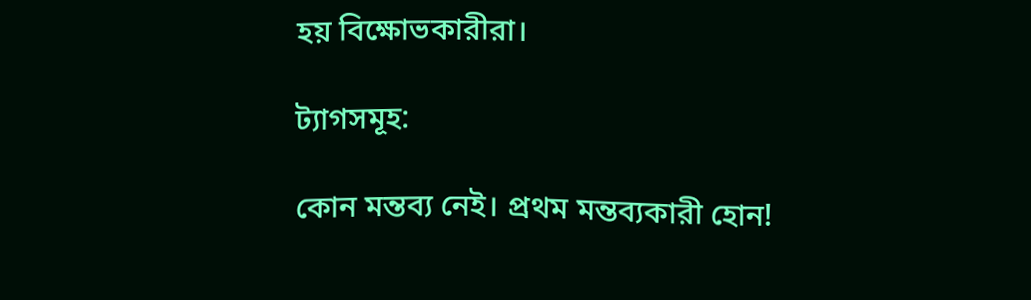হয় বিক্ষোভকারীরা।

ট্যাগসমূহ:

কোন মন্তব্য নেই। প্রথম মন্তব্যকারী হোন!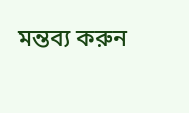মন্তব্য করুন